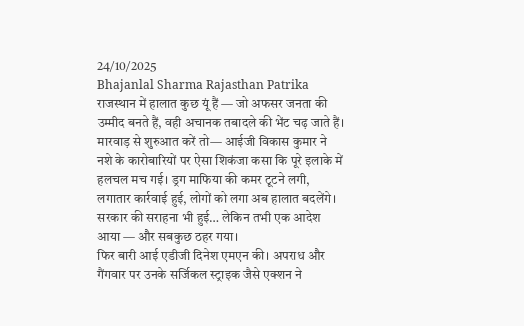24/10/2025
Bhajanlal Sharma Rajasthan Patrika
राजस्थान में हालात कुछ यूं हैं — जो अफसर जनता की उम्मीद बनते हैं, वही अचानक तबादले की भेंट चढ़ जाते हैं।
मारवाड़ से शुरुआत करें तो— आईजी विकास कुमार ने नशे के कारोबारियों पर ऐसा शिकंजा कसा कि पूरे इलाके में हलचल मच गई। ड्रग माफिया की कमर टूटने लगी, लगातार कार्रवाई हुई, लोगों को लगा अब हालात बदलेंगे। सरकार की सराहना भी हुई… लेकिन तभी एक आदेश आया — और सबकुछ ठहर गया।
फिर बारी आई एडीजी दिनेश एमएन की। अपराध और गैंगवार पर उनके सर्जिकल स्ट्राइक जैसे एक्शन ने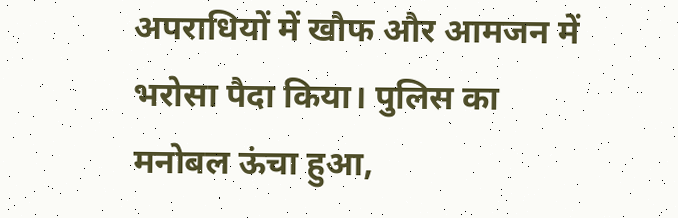अपराधियों में खौफ और आमजन में भरोसा पैदा किया। पुलिस का मनोबल ऊंचा हुआ,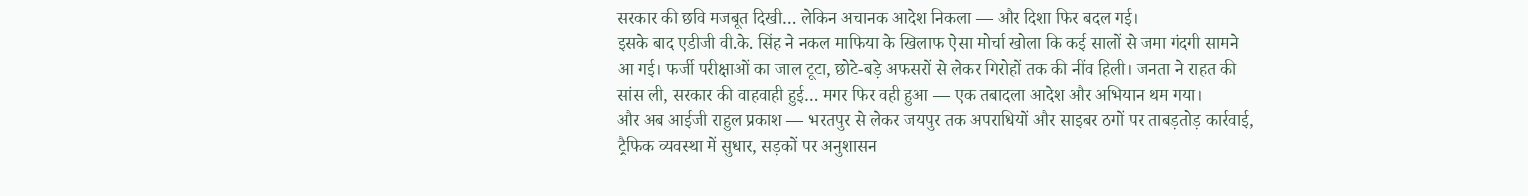सरकार की छवि मजबूत दिखी… लेकिन अचानक आदेश निकला — और दिशा फिर बदल गई।
इसके बाद एडीजी वी.के. सिंह ने नकल माफिया के खिलाफ ऐसा मोर्चा खोला कि कई सालों से जमा गंदगी सामने आ गई। फर्जी परीक्षाओं का जाल टूटा, छोटे-बड़े अफसरों से लेकर गिरोहों तक की नींव हिली। जनता ने राहत की सांस ली, सरकार की वाहवाही हुई… मगर फिर वही हुआ — एक तबादला आदेश और अभियान थम गया।
और अब आईजी राहुल प्रकाश — भरतपुर से लेकर जयपुर तक अपराधियों और साइबर ठगों पर ताबड़तोड़ कार्रवाई, ट्रैफिक व्यवस्था में सुधार, सड़कों पर अनुशासन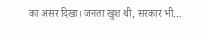का असर दिखा। जनता खुश थी, सरकार भी…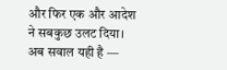और फिर एक और आदेश ने सबकुछ उलट दिया।
अब सवाल यही है —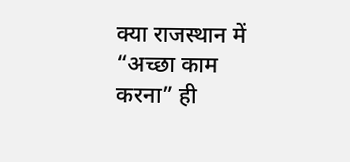क्या राजस्थान में “अच्छा काम करना” ही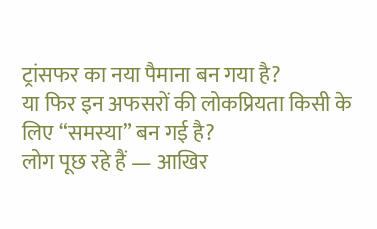ट्रांसफर का नया पैमाना बन गया है?
या फिर इन अफसरों की लोकप्रियता किसी के लिए “समस्या” बन गई है?
लोग पूछ रहे हैं — आखिर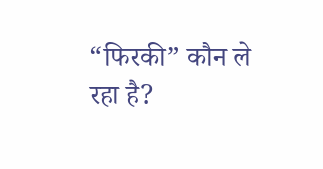“फिरकी” कौन ले रहा है?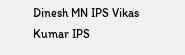Dinesh MN IPS Vikas Kumar IPS